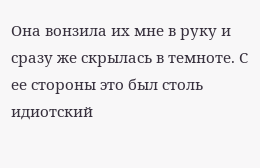Она вонзила их мне в руку и сразу же скрылась в темноте. С ее стороны это был столь идиотский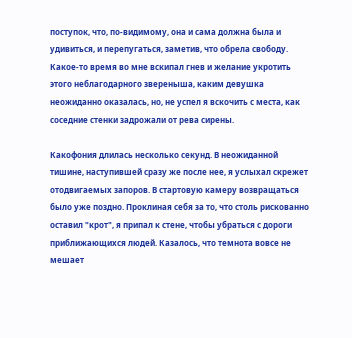поступок, что, по-видимому, она и сама должна была и удивиться, и перепугаться, заметив, что обрела свободу. Какое-то время во мне вскипал гнев и желание укротить этого неблагодарного звереныша, каким девушка неожиданно оказалась, но, не успел я вскочить с места, как соседние стенки задрожали от рева сирены.

Какофония длилась несколько секунд. В неожиданной тишине, наступившей сразу же после нее, я услыхал скрежет отодвигаемых запоров. В стартовую камеру возвращаться было уже поздно. Проклиная себя за то, что столь рискованно оставил "крот", я припал к стене, чтобы убраться с дороги приближающихся людей. Казалось, что темнота вовсе не мешает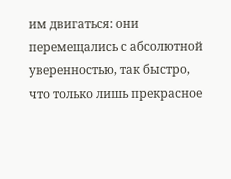им двигаться: они перемещались с абсолютной уверенностью, так быстро, что только лишь прекрасное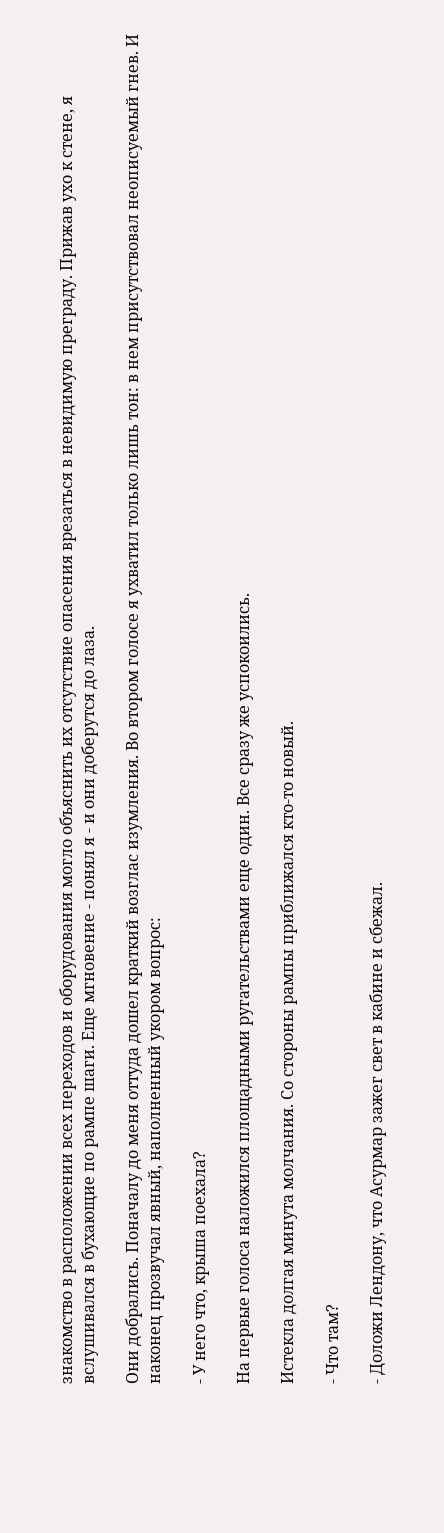знакомство в расположении всех переходов и оборудования могло объяснить их отсутствие опасения врезаться в невидимую преграду. Прижав ухо к стене, я вслушивался в бухающие по рампе шаги. Еще мгновение - понял я - и они доберутся до лаза.

Они добрались. Поначалу до меня оттуда дошел краткий возглас изумления. Во втором голосе я ухватил только лишь тон: в нем присутствовал неописуемый гнев. И наконец прозвучал явный, наполненный укором вопрос:

- У него что, крыша поехала?

На первые голоса наложился площадными ругательствами еще один. Все сразу же успокоились.

Истекла долгая минута молчания. Со стороны рампы приближался кто-то новый.

- Что там?

- Доложи Лендону, что Асурмар зажег свет в кабине и сбежал.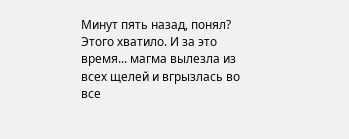Минут пять назад, понял? Этого хватило. И за это время... магма вылезла из всех щелей и вгрызлась во все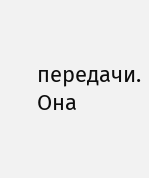передачи. Она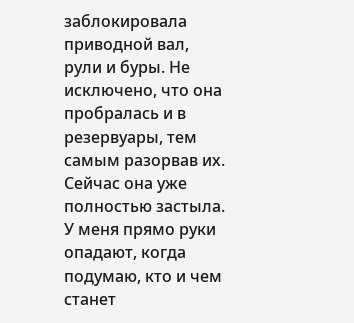заблокировала приводной вал, рули и буры. Не исключено, что она пробралась и в резервуары, тем самым разорвав их. Сейчас она уже полностью застыла. У меня прямо руки опадают, когда подумаю, кто и чем станет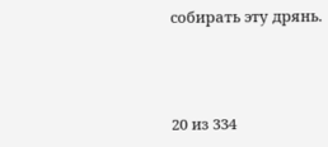собирать эту дрянь.



20 из 334